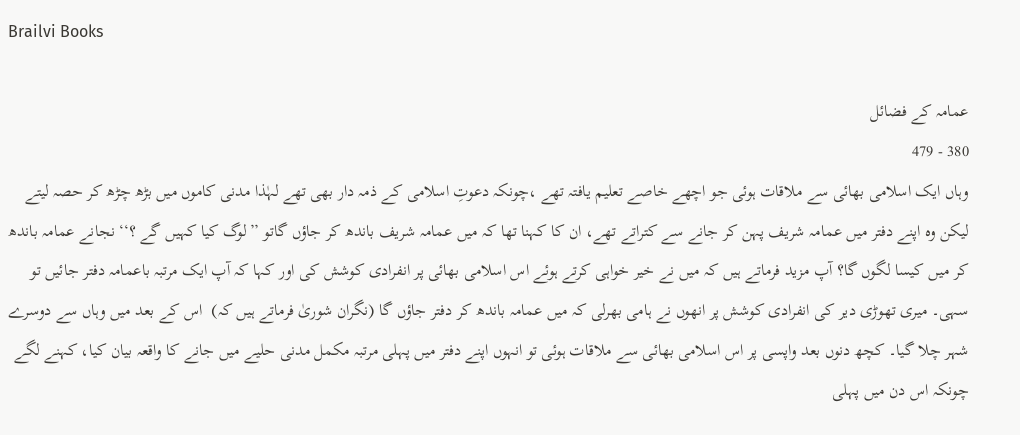Brailvi Books

عمامہ کے فضائل
380 - 479
وہاں ایک اسلامی بھائی سے ملاقات ہوئی جو اچھے خاصے تعلیم یافتہ تھے ،چونکہ دعوتِ اسلامی کے ذمہ دار بھی تھے لہٰذا مدنی کاموں میں بڑھ چڑھ کر حصہ لیتے لیکن وہ اپنے دفتر میں عمامہ شریف پہن کر جانے سے کتراتے تھے، ان کا کہنا تھا کہ میں عمامہ شریف باندھ کر جاؤں گاتو ’’لوگ کیا کہیں گے ؟‘‘ نجانے عمامہ باندھ کر میں کیسا لگوں گا؟ آپ مزید فرماتے ہیں کہ میں نے خیر خواہی کرتے ہوئے اس اسلامی بھائی پر انفرادی کوشش کی اور کہا کہ آپ ایک مرتبہ باعمامہ دفتر جائیں تو سہی۔ میری تھوڑی دیر کی انفرادی کوشش پر انھوں نے ہامی بھرلی کہ میں عمامہ باندھ کر دفتر جاؤں گا (نگران شوریٰ فرماتے ہیں کہ)  اس کے بعد میں وہاں سے دوسرے شہر چلا گیا۔ کچھ دنوں بعد واپسی پر اس اسلامی بھائی سے ملاقات ہوئی تو انہوں اپنے دفتر میں پہلی مرتبہ مکمل مدنی حلیے میں جانے کا واقعہ بیان کیا، کہنے لگے چونکہ اس دن میں پہلی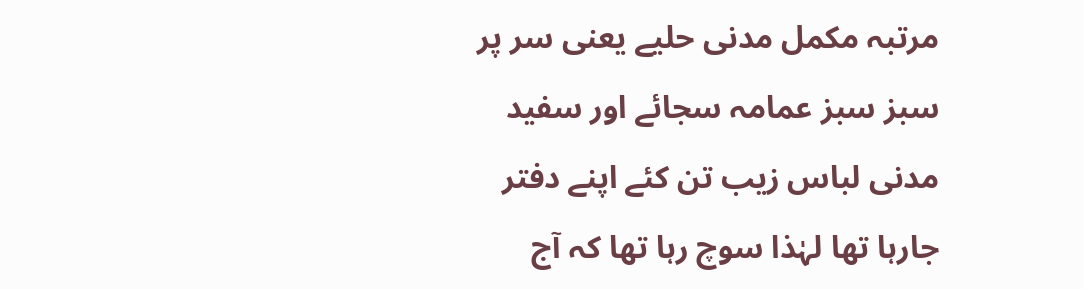مرتبہ مکمل مدنی حلیے یعنی سر پر سبز سبز عمامہ سجائے اور سفید مدنی لباس زیب تن کئے اپنے دفتر جارہا تھا لہٰذا سوچ رہا تھا کہ آج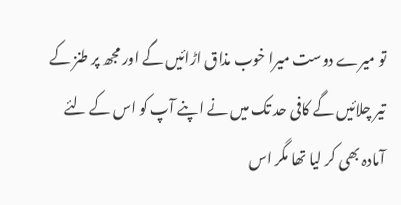تو میرے دوست میرا خوب مذاق اڑائیں گے اور مجھ پر طنز کے تیر چلائیں گے کافی حد تک میں نے اپنے آپ کو اس کے لئے آمادہ بھی کر لیا تھا مگر اس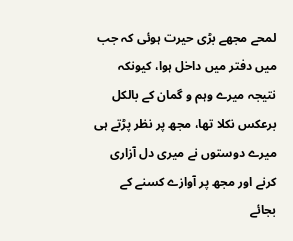لمحے مجھے بڑی حیرت ہوئی کہ جب میں دفتر میں داخل ہوا، کیونکہ نتیجہ میرے وہم و گمان کے بالکل برعکس نکلا تھا، مجھ پر نظر پڑتے ہی میرے دوستوں نے میری دل آزاری کرنے اور مجھ پر آوازے کسنے کے بجائے